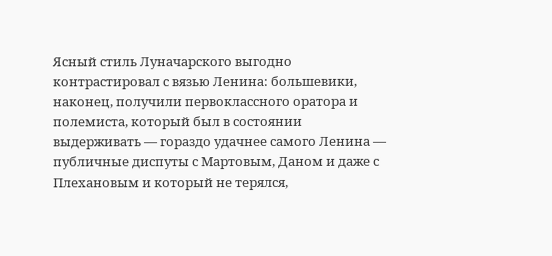Ясный стиль Луначарского выгодно контрастировал с вязью Ленина: большевики, наконец, получили первоклассного оратора и полемиста, который был в состоянии выдерживать — гораздо удачнее самого Ленина — публичные диспуты с Мартовым, Даном и даже с Плехановым и который не терялся,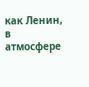как Ленин, в атмосфере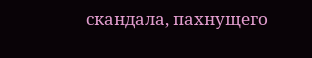скандала, пахнущего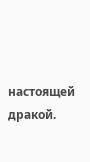настоящей дракой.